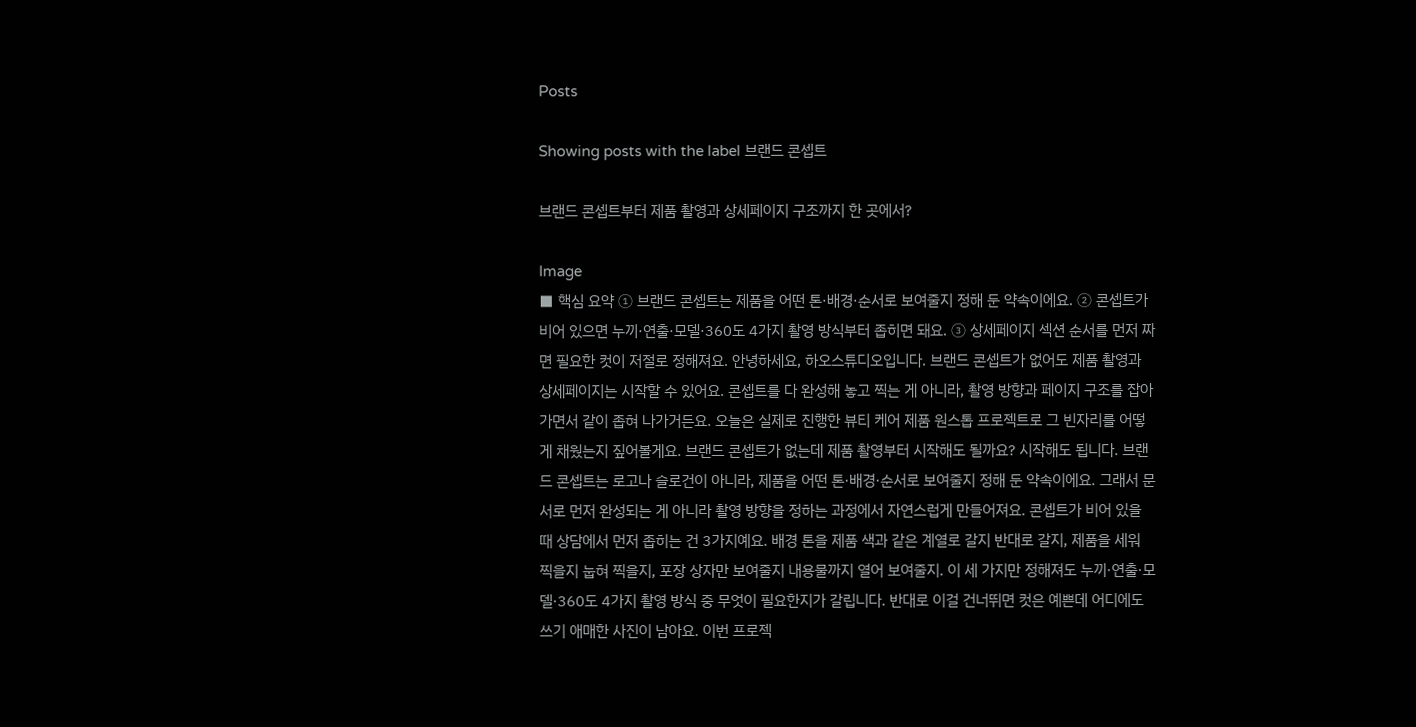Posts

Showing posts with the label 브랜드 콘셉트

브랜드 콘셉트부터 제품 촬영과 상세페이지 구조까지 한 곳에서?

Image
■ 핵심 요약 ① 브랜드 콘셉트는 제품을 어떤 톤·배경·순서로 보여줄지 정해 둔 약속이에요. ② 콘셉트가 비어 있으면 누끼·연출·모델·360도 4가지 촬영 방식부터 좁히면 돼요. ③ 상세페이지 섹션 순서를 먼저 짜면 필요한 컷이 저절로 정해져요. 안녕하세요, 하오스튜디오입니다. 브랜드 콘셉트가 없어도 제품 촬영과 상세페이지는 시작할 수 있어요. 콘셉트를 다 완성해 놓고 찍는 게 아니라, 촬영 방향과 페이지 구조를 잡아가면서 같이 좁혀 나가거든요. 오늘은 실제로 진행한 뷰티 케어 제품 원스톱 프로젝트로 그 빈자리를 어떻게 채웠는지 짚어볼게요. 브랜드 콘셉트가 없는데 제품 촬영부터 시작해도 될까요? 시작해도 됩니다. 브랜드 콘셉트는 로고나 슬로건이 아니라, 제품을 어떤 톤·배경·순서로 보여줄지 정해 둔 약속이에요. 그래서 문서로 먼저 완성되는 게 아니라 촬영 방향을 정하는 과정에서 자연스럽게 만들어져요. 콘셉트가 비어 있을 때 상담에서 먼저 좁히는 건 3가지예요. 배경 톤을 제품 색과 같은 계열로 갈지 반대로 갈지, 제품을 세워 찍을지 눕혀 찍을지, 포장 상자만 보여줄지 내용물까지 열어 보여줄지. 이 세 가지만 정해져도 누끼·연출·모델·360도 4가지 촬영 방식 중 무엇이 필요한지가 갈립니다. 반대로 이걸 건너뛰면 컷은 예쁜데 어디에도 쓰기 애매한 사진이 남아요. 이번 프로젝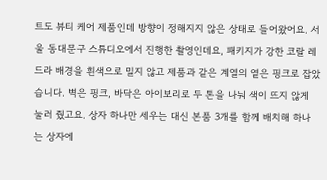트도 뷰티 케어 제품인데 방향이 정해지지 않은 상태로 들어왔어요. 서울 동대문구 스튜디오에서 진행한 촬영인데요, 패키지가 강한 코랄 레드라 배경을 흰색으로 밀지 않고 제품과 같은 계열의 옅은 핑크로 잡았습니다. 벽은 핑크, 바닥은 아이보리로 두 톤을 나눠 색이 뜨지 않게 눌러 줬고요. 상자 하나만 세우는 대신 본품 3개를 함께 배치해 하나는 상자에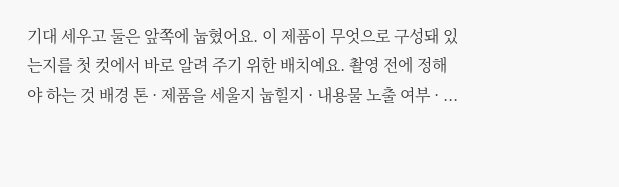기대 세우고 둘은 앞쪽에 눕혔어요. 이 제품이 무엇으로 구성돼 있는지를 첫 컷에서 바로 알려 주기 위한 배치예요. 촬영 전에 정해야 하는 것 배경 톤 · 제품을 세울지 눕힐지 · 내용물 노출 여부 · ...